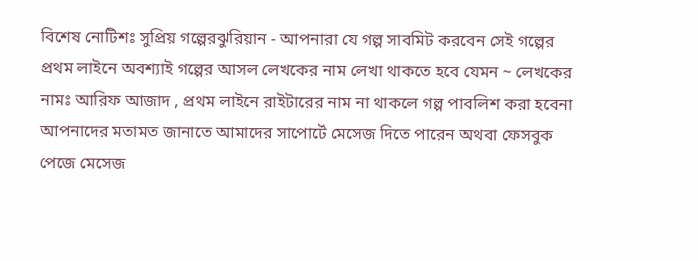বিশেষ নোটিশঃ সুপ্রিয় গল্পেরঝুরিয়ান - আপনারা যে গল্প সাবমিট করবেন সেই গল্পের প্রথম লাইনে অবশ্যাই গল্পের আসল লেখকের নাম লেখা থাকতে হবে যেমন ~ লেখকের নামঃ আরিফ আজাদ , প্রথম লাইনে রাইটারের নাম না থাকলে গল্প পাবলিশ করা হবেনা
আপনাদের মতামত জানাতে আমাদের সাপোর্টে মেসেজ দিতে পারেন অথবা ফেসবুক পেজে মেসেজ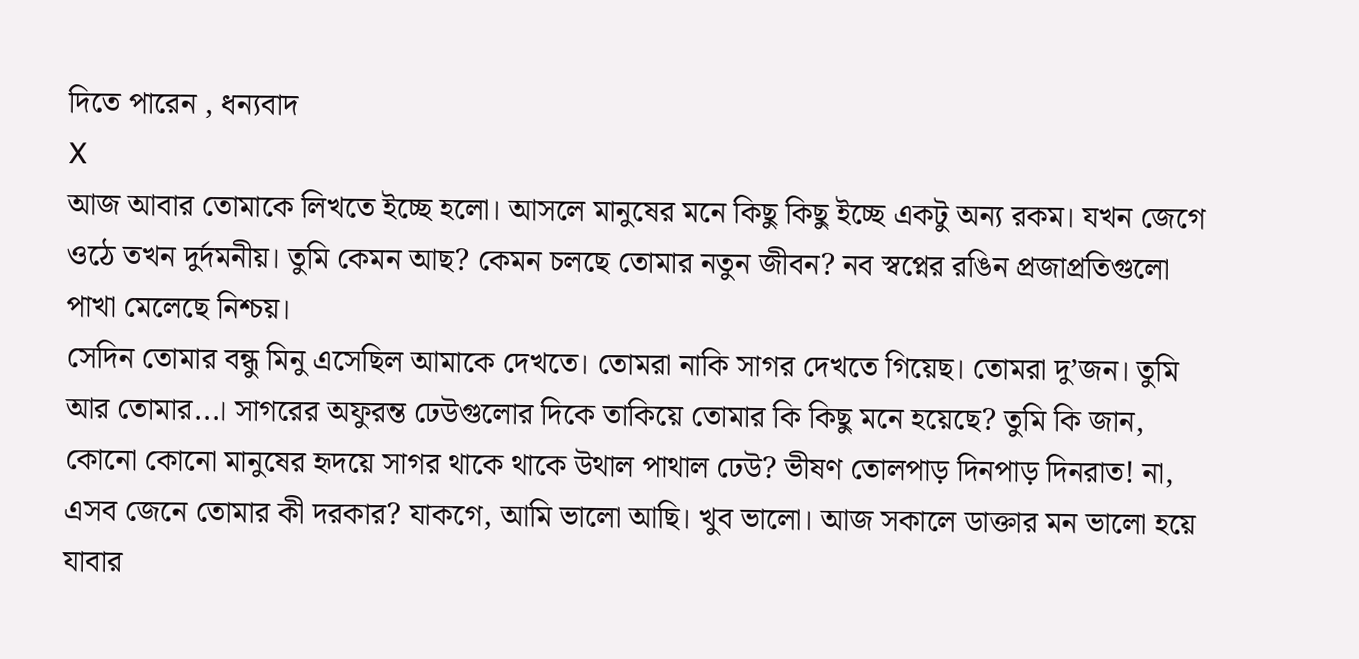দিতে পারেন , ধন্যবাদ
X
আজ আবার তোমাকে লিখতে ইচ্ছে হলো। আসলে মানুষের মনে কিছু কিছু ইচ্ছে একটু অন্য রকম। যখন জেগে ওঠে তখন দুর্দমনীয়। তুমি কেমন আছ? কেমন চলছে তোমার নতুন জীবন? নব স্বপ্নের রঙিন প্রজাপ্রতিগুলো পাখা মেলেছে নিশ্চয়।
সেদিন তোমার বন্ধু মিনু এসেছিল আমাকে দেখতে। তোমরা নাকি সাগর দেখতে গিয়েছ। তোমরা দু’জন। তুমি আর তোমার...। সাগরের অফুরন্ত ঢেউগুলোর দিকে তাকিয়ে তোমার কি কিছু মনে হয়েছে? তুমি কি জান, কোনো কোনো মানুষের হৃদয়ে সাগর থাকে থাকে উথাল পাথাল ঢেউ? ভীষণ তোলপাড় দিনপাড় দিনরাত! না, এসব জেনে তোমার কী দরকার? যাকগে, আমি ভালো আছি। খুব ভালো। আজ সকালে ডাক্তার মন ভালো হয়ে যাবার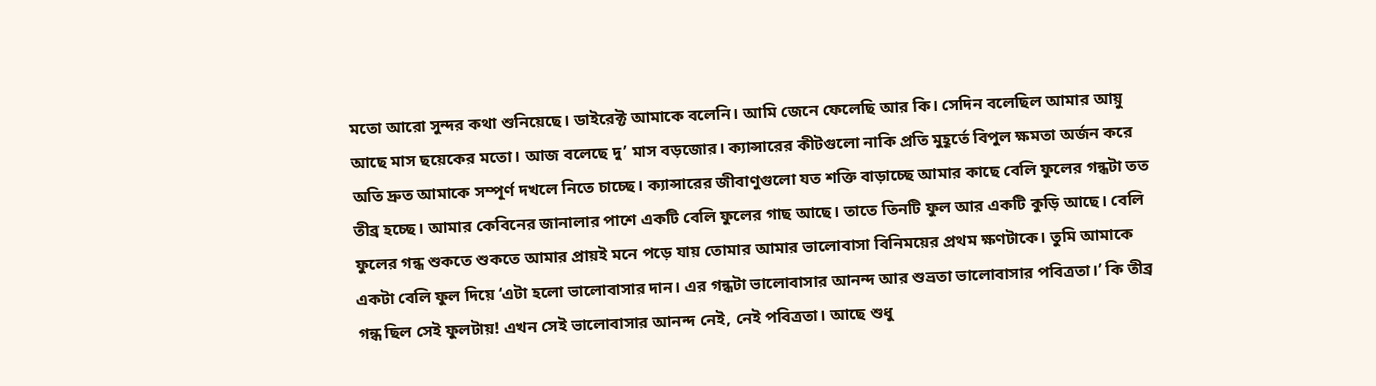মতো আরো সুন্দর কথা শুনিয়েছে। ডাইরেক্ট আমাকে বলেনি। আমি জেনে ফেলেছি আর কি। সেদিন বলেছিল আমার আয়ু আছে মাস ছয়েকের মতো। আজ বলেছে দু’ মাস বড়জোর। ক্যান্সারের কীটগুলো নাকি প্রতি মুহূর্তে বিপুল ক্ষমতা অর্জন করে অতি দ্রুত আমাকে সম্পূর্ণ দখলে নিতে চাচ্ছে। ক্যান্সারের জীবাণুগুলো যত শক্তি বাড়াচ্ছে আমার কাছে বেলি ফুলের গন্ধটা তত তীব্র হচ্ছে। আমার কেবিনের জানালার পাশে একটি বেলি ফুলের গাছ আছে। তাতে তিনটি ফুল আর একটি কুড়ি আছে। বেলি ফুলের গন্ধ শুকতে শুকতে আমার প্রায়ই মনে পড়ে যায় তোমার আমার ভালোবাসা বিনিময়ের প্রথম ক্ষণটাকে। তুমি আমাকে একটা বেলি ফুল দিয়ে ‘এটা হলো ভালোবাসার দান। এর গন্ধটা ভালোবাসার আনন্দ আর শুভ্রতা ভালোবাসার পবিত্রতা।’ কি তীব্র গন্ধ ছিল সেই ফুলটায়! এখন সেই ভালোবাসার আনন্দ নেই, নেই পবিত্রতা। আছে শুধু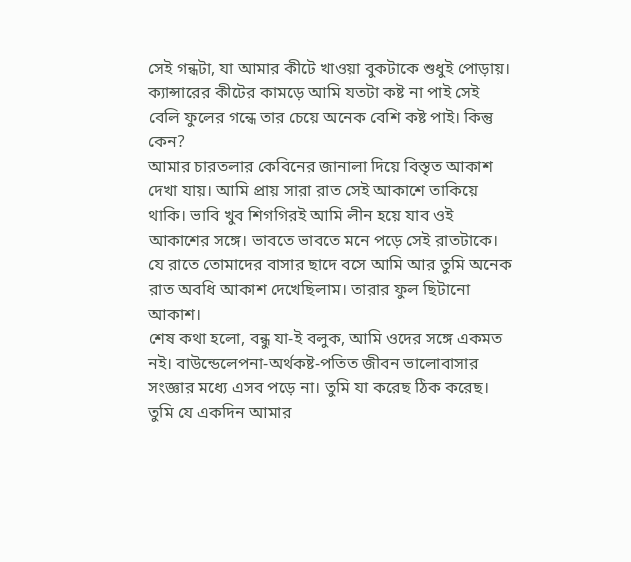সেই গন্ধটা, যা আমার কীটে খাওয়া বুকটাকে শুধুই পোড়ায়। ক্যান্সারের কীটের কামড়ে আমি যতটা কষ্ট না পাই সেই বেলি ফুলের গন্ধে তার চেয়ে অনেক বেশি কষ্ট পাই। কিন্তু কেন?
আমার চারতলার কেবিনের জানালা দিয়ে বিস্তৃত আকাশ দেখা যায়। আমি প্রায় সারা রাত সেই আকাশে তাকিয়ে থাকি। ভাবি খুব শিগগিরই আমি লীন হয়ে যাব ওই আকাশের সঙ্গে। ভাবতে ভাবতে মনে পড়ে সেই রাতটাকে। যে রাতে তোমাদের বাসার ছাদে বসে আমি আর তুমি অনেক রাত অবধি আকাশ দেখেছিলাম। তারার ফুল ছিটানো আকাশ।
শেষ কথা হলো, বন্ধু যা-ই বলুক, আমি ওদের সঙ্গে একমত নই। বাউন্ডেলেপনা-অর্থকষ্ট-পতিত জীবন ভালোবাসার সংজ্ঞার মধ্যে এসব পড়ে না। তুমি যা করেছ ঠিক করেছ। তুমি যে একদিন আমার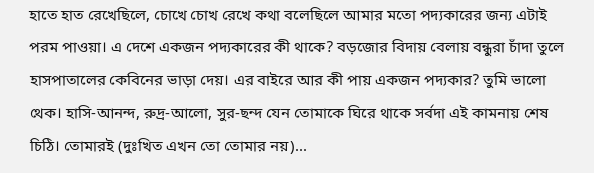হাতে হাত রেখেছিলে, চোখে চোখ রেখে কথা বলেছিলে আমার মতো পদ্যকারের জন্য এটাই পরম পাওয়া। এ দেশে একজন পদ্যকারের কী থাকে? বড়জোর বিদায় বেলায় বন্ধুরা চাঁদা তুলে হাসপাতালের কেবিনের ভাড়া দেয়। এর বাইরে আর কী পায় একজন পদ্যকার? তুমি ভালো থেক। হাসি-আনন্দ, রুদ্র-আলো, সুর-ছন্দ যেন তোমাকে ঘিরে থাকে সর্বদা এই কামনায় শেষ চিঠি। তোমারই (দুঃখিত এখন তো তোমার নয়)...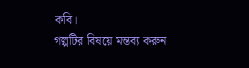কবি।
গল্পটির বিষয়ে মন্তব্য করুন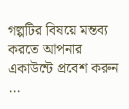গল্পটির বিষয়ে মন্তব্য করতে আপনার একাউন্টে প্রবেশ করুন ...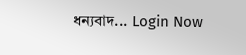ধন্যবাদ... Login Now